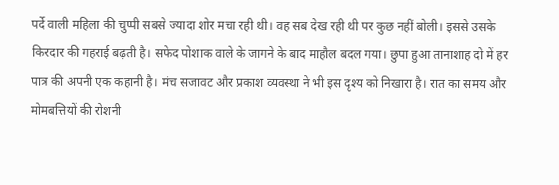पर्दे वाली महिला की चुप्पी सबसे ज्यादा शोर मचा रही थी। वह सब देख रही थी पर कुछ नहीं बोली। इससे उसके किरदार की गहराई बढ़ती है। सफेद पोशाक वाले के जागने के बाद माहौल बदल गया। छुपा हुआ तानाशाह दो में हर पात्र की अपनी एक कहानी है। मंच सजावट और प्रकाश व्यवस्था ने भी इस दृश्य को निखारा है। रात का समय और मोमबत्तियों की रोशनी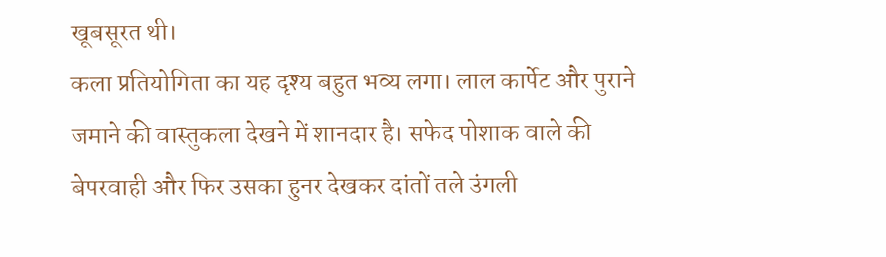खूबसूरत थी।
कला प्रतियोगिता का यह दृश्य बहुत भव्य लगा। लाल कार्पेट और पुराने जमाने की वास्तुकला देखने में शानदार है। सफेद पोशाक वाले की बेपरवाही और फिर उसका हुनर देखकर दांतों तले उंगली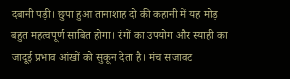दबानी पड़ी। छुपा हुआ तानाशाह दो की कहानी में यह मोड़ बहुत महत्वपूर्ण साबित होगा। रंगों का उपयोग और स्याही का जादूई प्रभाव आंखों को सुकून देता है। मंच सजावट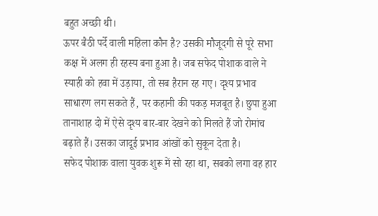बहुत अच्छी थी।
ऊपर बैठी पर्दे वाली महिला कौन है? उसकी मौजूदगी से पूरे सभा कक्ष में अलग ही रहस्य बना हुआ है। जब सफेद पोशाक वाले ने स्याही को हवा में उड़ाया, तो सब हैरान रह गए। दृश्य प्रभाव साधारण लग सकते हैं, पर कहानी की पकड़ मजबूत है। छुपा हुआ तानाशाह दो में ऐसे दृश्य बार-बार देखने को मिलते हैं जो रोमांच बढ़ाते हैं। उसका जादूई प्रभाव आंखों को सुकून देता है।
सफेद पोशाक वाला युवक शुरू में सो रहा था, सबको लगा वह हार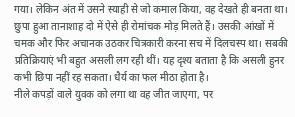गया। लेकिन अंत में उसने स्याही से जो कमाल किया, वह देखते ही बनता था। छुपा हुआ तानाशाह दो में ऐसे ही रोमांचक मोड़ मिलते हैं। उसकी आंखों में चमक और फिर अचानक उठकर चित्रकारी करना सच में दिलचस्प था। सबकी प्रतिक्रियाएं भी बहुत असली लग रही थीं। यह दृश्य बताता है कि असली हुनर कभी छिपा नहीं रह सकता। धैर्य का फल मीठा होता है।
नीले कपड़ों वाले युवक को लगा था वह जीत जाएगा, पर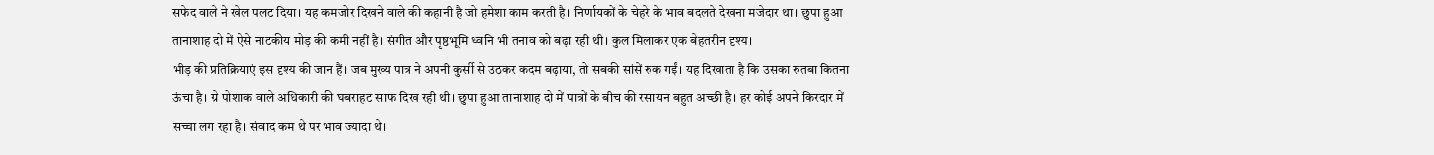सफेद वाले ने खेल पलट दिया। यह कमजोर दिखने वाले की कहानी है जो हमेशा काम करती है। निर्णायकों के चेहरे के भाव बदलते देखना मजेदार था। छुपा हुआ तानाशाह दो में ऐसे नाटकीय मोड़ की कमी नहीं है। संगीत और पृष्ठभूमि ध्वनि भी तनाव को बढ़ा रही थी। कुल मिलाकर एक बेहतरीन दृश्य।
भीड़ की प्रतिक्रियाएं इस दृश्य की जान हैं। जब मुख्य पात्र ने अपनी कुर्सी से उठकर कदम बढ़ाया, तो सबकी सांसें रुक गईं। यह दिखाता है कि उसका रुतबा कितना ऊंचा है। ग्रे पोशाक वाले अधिकारी की घबराहट साफ दिख रही थी। छुपा हुआ तानाशाह दो में पात्रों के बीच की रसायन बहुत अच्छी है। हर कोई अपने किरदार में सच्चा लग रहा है। संवाद कम थे पर भाव ज्यादा थे।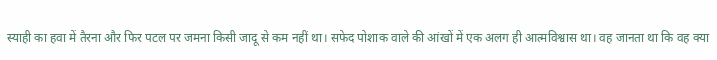स्याही का हवा में तैरना और फिर पटल पर जमना किसी जादू से कम नहीं था। सफेद पोशाक वाले की आंखों में एक अलग ही आत्मविश्वास था। वह जानता था कि वह क्या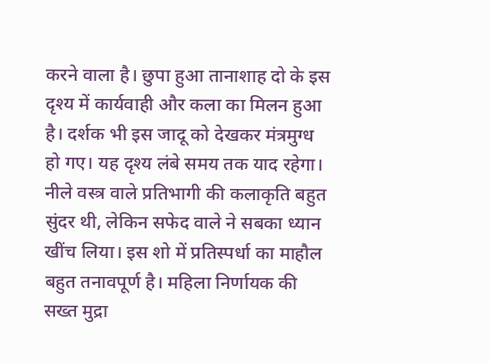करने वाला है। छुपा हुआ तानाशाह दो के इस दृश्य में कार्यवाही और कला का मिलन हुआ है। दर्शक भी इस जादू को देखकर मंत्रमुग्ध हो गए। यह दृश्य लंबे समय तक याद रहेगा।
नीले वस्त्र वाले प्रतिभागी की कलाकृति बहुत सुंदर थी, लेकिन सफेद वाले ने सबका ध्यान खींच लिया। इस शो में प्रतिस्पर्धा का माहौल बहुत तनावपूर्ण है। महिला निर्णायक की सख्त मुद्रा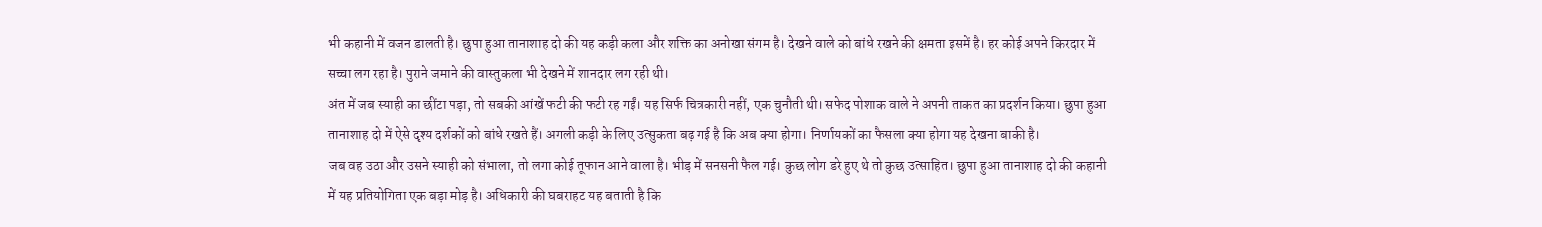भी कहानी में वजन डालती है। छुपा हुआ तानाशाह दो की यह कड़ी कला और शक्ति का अनोखा संगम है। देखने वाले को बांधे रखने की क्षमता इसमें है। हर कोई अपने किरदार में सच्चा लग रहा है। पुराने जमाने की वास्तुकला भी देखने में शानदार लग रही थी।
अंत में जब स्याही का छींटा पड़ा, तो सबकी आंखें फटी की फटी रह गईं। यह सिर्फ चित्रकारी नहीं, एक चुनौती थी। सफेद पोशाक वाले ने अपनी ताकत का प्रदर्शन किया। छुपा हुआ तानाशाह दो में ऐसे दृश्य दर्शकों को बांधे रखते हैं। अगली कड़ी के लिए उत्सुकता बढ़ गई है कि अब क्या होगा। निर्णायकों का फैसला क्या होगा यह देखना बाकी है।
जब वह उठा और उसने स्याही को संभाला, तो लगा कोई तूफान आने वाला है। भीड़ में सनसनी फैल गई। कुछ लोग डरे हुए थे तो कुछ उत्साहित। छुपा हुआ तानाशाह दो की कहानी में यह प्रतियोगिता एक बड़ा मोड़ है। अधिकारी की घबराहट यह बताती है कि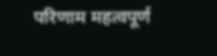परिणाम महत्वपूर्ण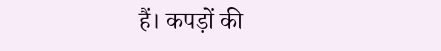हैं। कपड़ों की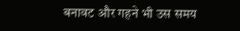बनावट और गहने भी उस समय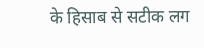के हिसाब से सटीक लग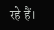रहे हैं।